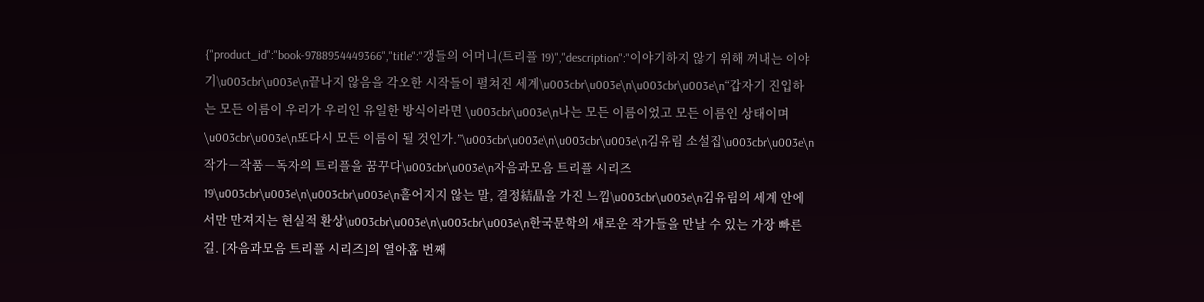{"product_id":"book-9788954449366","title":"갱들의 어머니(트리플 19)","description":"이야기하지 않기 위해 꺼내는 이야기\u003cbr\u003e\n끝나지 않음을 각오한 시작들이 펼쳐진 세계\u003cbr\u003e\n\u003cbr\u003e\n“갑자기 진입하는 모든 이름이 우리가 우리인 유일한 방식이라면 \u003cbr\u003e\n나는 모든 이름이었고 모든 이름인 상태이며 \u003cbr\u003e\n또다시 모든 이름이 될 것인가.”\u003cbr\u003e\n\u003cbr\u003e\n김유림 소설집\u003cbr\u003e\n작가－작품－독자의 트리플을 꿈꾸다\u003cbr\u003e\n자음과모음 트리플 시리즈 19\u003cbr\u003e\n\u003cbr\u003e\n흩어지지 않는 말, 결정結晶을 가진 느낌\u003cbr\u003e\n김유림의 세계 안에서만 만져지는 현실적 환상\u003cbr\u003e\n\u003cbr\u003e\n한국문학의 새로운 작가들을 만날 수 있는 가장 빠른 길. [자음과모음 트리플 시리즈]의 열아홉 번째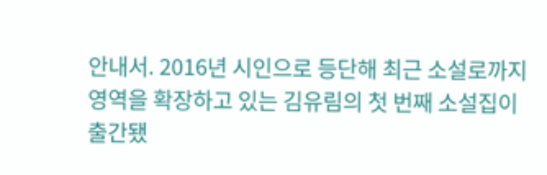안내서. 2016년 시인으로 등단해 최근 소설로까지 영역을 확장하고 있는 김유림의 첫 번째 소설집이 출간됐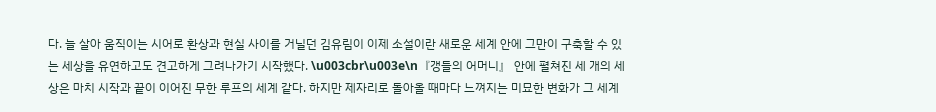다. 늘 살아 움직이는 시어로 환상과 현실 사이를 거닐던 김유림이 이제 소설이란 새로운 세계 안에 그만이 구축할 수 있는 세상을 유연하고도 견고하게 그려나가기 시작했다. \u003cbr\u003e\n『갱들의 어머니』 안에 펼쳐진 세 개의 세상은 마치 시작과 끝이 이어진 무한 루프의 세계 같다. 하지만 제자리로 돌아올 때마다 느껴지는 미묘한 변화가 그 세계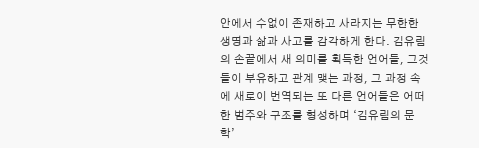안에서 수없이 존재하고 사라지는 무한한 생명과 삶과 사고를 감각하게 한다. 김유림의 손끝에서 새 의미를 획득한 언어들, 그것들이 부유하고 관계 맺는 과정, 그 과정 속에 새로이 번역되는 또 다른 언어들은 어떠한 범주와 구조를 형성하며 ‘김유림의 문학’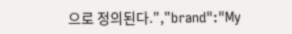으로 정의된다.","brand":"My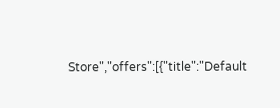Store","offers":[{"title":"Default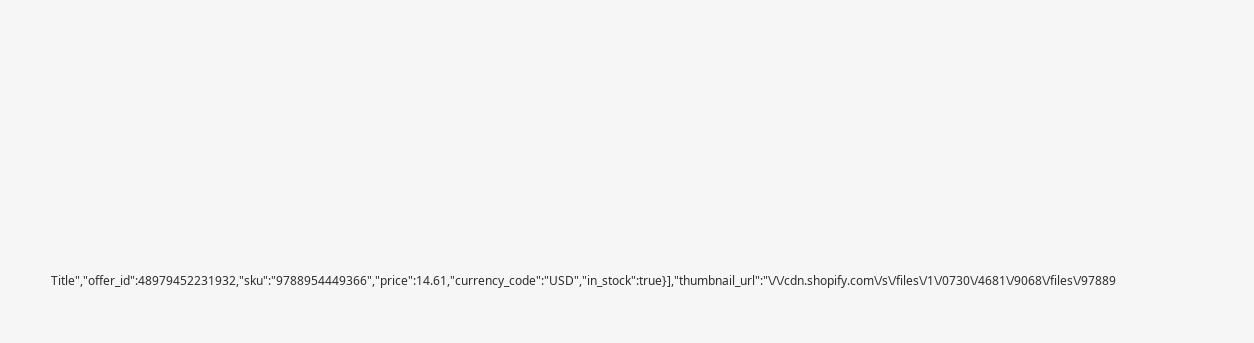Title","offer_id":48979452231932,"sku":"9788954449366","price":14.61,"currency_code":"USD","in_stock":true}],"thumbnail_url":"\/\/cdn.shopify.com\/s\/files\/1\/0730\/4681\/9068\/files\/97889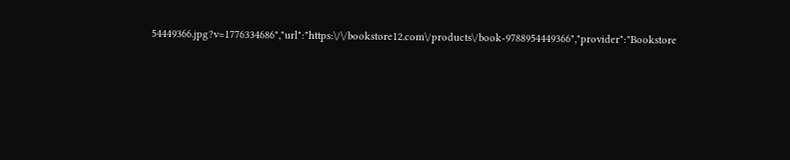54449366.jpg?v=1776334686","url":"https:\/\/bookstore12.com\/products\/book-9788954449366","provider":"Bookstore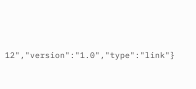12","version":"1.0","type":"link"}